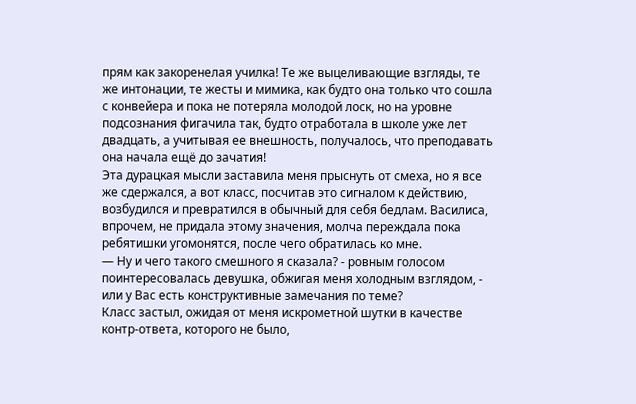прям как закоренелая училка! Те же выцеливающие взгляды, те же интонации, те жесты и мимика, как будто она только что сошла с конвейера и пока не потеряла молодой лоск, но на уровне подсознания фигачила так, будто отработала в школе уже лет двадцать, а учитывая ее внешность, получалось, что преподавать она начала ещё до зачатия!
Эта дурацкая мысли заставила меня прыснуть от смеха, но я все же сдержался, а вот класс, посчитав это сигналом к действию, возбудился и превратился в обычный для себя бедлам. Василиса, впрочем, не придала этому значения, молча переждала пока ребятишки угомонятся, после чего обратилась ко мне.
— Ну и чего такого смешного я сказала? - ровным голосом поинтересовалась девушка, обжигая меня холодным взглядом, - или у Вас есть конструктивные замечания по теме?
Класс застыл, ожидая от меня искрометной шутки в качестве контр-ответа, которого не было,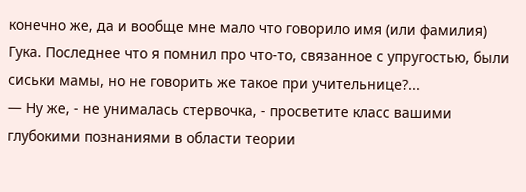конечно же, да и вообще мне мало что говорило имя (или фамилия) Гука. Последнее что я помнил про что-то, связанное с упругостью, были сиськи мамы, но не говорить же такое при учительнице?...
— Ну же, - не унималась стервочка, - просветите класс вашими глубокими познаниями в области теории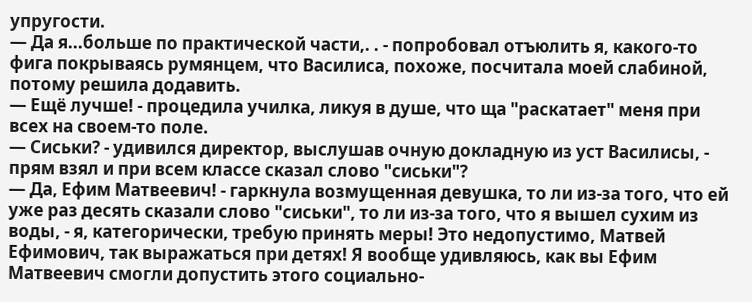упругости.
— Да я...больше по практической части,. . - попробовал отъюлить я, какого-то фига покрываясь румянцем, что Василиса, похоже, посчитала моей слабиной, потому решила додавить.
— Ещё лучше! - процедила училка, ликуя в душе, что ща "раскатает" меня при всех на своем-то поле.
— Сиськи? - удивился директор, выслушав очную докладную из уст Василисы, - прям взял и при всем классе сказал слово "сиськи"?
— Да, Ефим Матвеевич! - гаркнула возмущенная девушка, то ли из-за того, что ей уже раз десять сказали слово "сиськи", то ли из-за того, что я вышел сухим из воды, - я, категорически, требую принять меры! Это недопустимо, Матвей Ефимович, так выражаться при детях! Я вообще удивляюсь, как вы Ефим Матвеевич смогли допустить этого социально-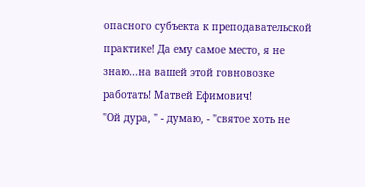опасного субъекта к преподавательской практике! Да ему самое место, я не знаю...на вашей этой говновозке работать! Матвей Ефимович!
"Ой дура, " - думаю, - "святое хоть не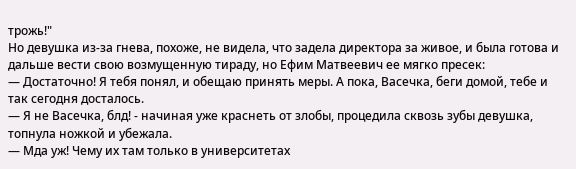трожь!"
Но девушка из-за гнева, похоже, не видела, что задела директора за живое, и была готова и дальше вести свою возмущенную тираду, но Ефим Матвеевич ее мягко пресек:
— Достаточно! Я тебя понял, и обещаю принять меры. А пока, Васечка, беги домой, тебе и так сегодня досталось.
— Я не Васечка, блд! - начиная уже краснеть от злобы, процедила сквозь зубы девушка, топнула ножкой и убежала.
— Мда уж! Чему их там только в университетах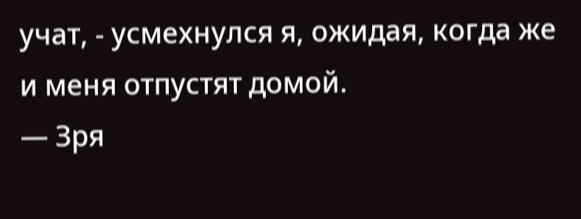учат, - усмехнулся я, ожидая, когда же и меня отпустят домой.
— Зря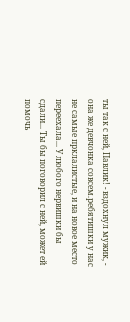ты так с ней, Павлик! - вздохнул мужик, - она же девчонка совсем.ребятишки у нас не самые прклалистые, и на новое место переехала... У любого нервишки бы сдали... Ты бы поговорил с ней, может ей помочь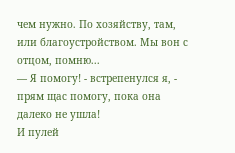чем нужно. По хозяйству, там, или благоустройством. Мы вон с отцом, помню...
— Я помогу! - встрепенулся я, - прям щас помогу, пока она далеко не ушла!
И пулей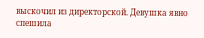выскочил из директорской. Девушка явно спешила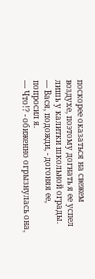поскорее оказаться на свежем воздухе, поэтому догнать я ее успел лишь у калитки школьной ограды.
— Вася, подожди, - догоняя ее, попросил я.
— Что!? - обиженно огрызнулась она,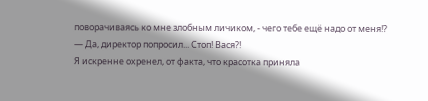поворачиваясь ко мне злобным личиком, - чего тебе ещё надо от меня!?
— Да, директор попросил... Стоп! Вася?!
Я искренне охренел, от факта, что красотка приняла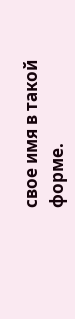свое имя в такой форме.